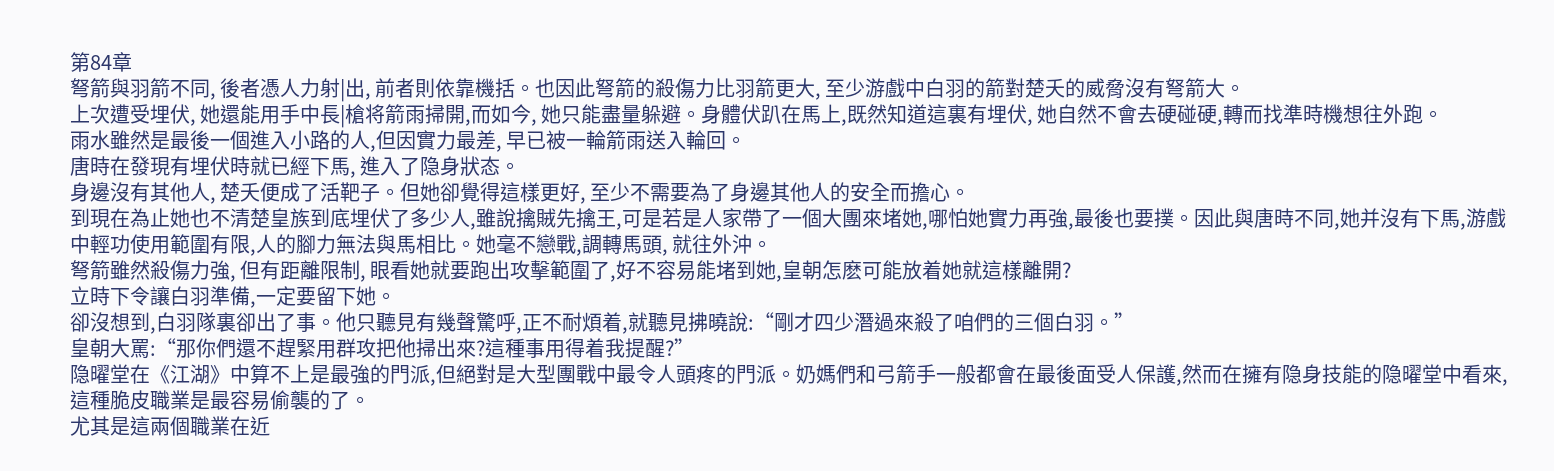第84章
弩箭與羽箭不同, 後者憑人力射|出, 前者則依靠機括。也因此弩箭的殺傷力比羽箭更大, 至少游戲中白羽的箭對楚夭的威脅沒有弩箭大。
上次遭受埋伏, 她還能用手中長|槍将箭雨掃開,而如今, 她只能盡量躲避。身體伏趴在馬上,既然知道這裏有埋伏, 她自然不會去硬碰硬,轉而找準時機想往外跑。
雨水雖然是最後一個進入小路的人,但因實力最差, 早已被一輪箭雨送入輪回。
唐時在發現有埋伏時就已經下馬, 進入了隐身狀态。
身邊沒有其他人, 楚夭便成了活靶子。但她卻覺得這樣更好, 至少不需要為了身邊其他人的安全而擔心。
到現在為止她也不清楚皇族到底埋伏了多少人,雖說擒賊先擒王,可是若是人家帶了一個大團來堵她,哪怕她實力再強,最後也要撲。因此與唐時不同,她并沒有下馬,游戲中輕功使用範圍有限,人的腳力無法與馬相比。她毫不戀戰,調轉馬頭, 就往外沖。
弩箭雖然殺傷力強, 但有距離限制, 眼看她就要跑出攻擊範圍了,好不容易能堵到她,皇朝怎麽可能放着她就這樣離開?
立時下令讓白羽準備,一定要留下她。
卻沒想到,白羽隊裏卻出了事。他只聽見有幾聲驚呼,正不耐煩着,就聽見拂曉說:“剛才四少潛過來殺了咱們的三個白羽。”
皇朝大罵:“那你們還不趕緊用群攻把他掃出來?這種事用得着我提醒?”
隐曜堂在《江湖》中算不上是最強的門派,但絕對是大型團戰中最令人頭疼的門派。奶媽們和弓箭手一般都會在最後面受人保護,然而在擁有隐身技能的隐曜堂中看來,這種脆皮職業是最容易偷襲的了。
尤其是這兩個職業在近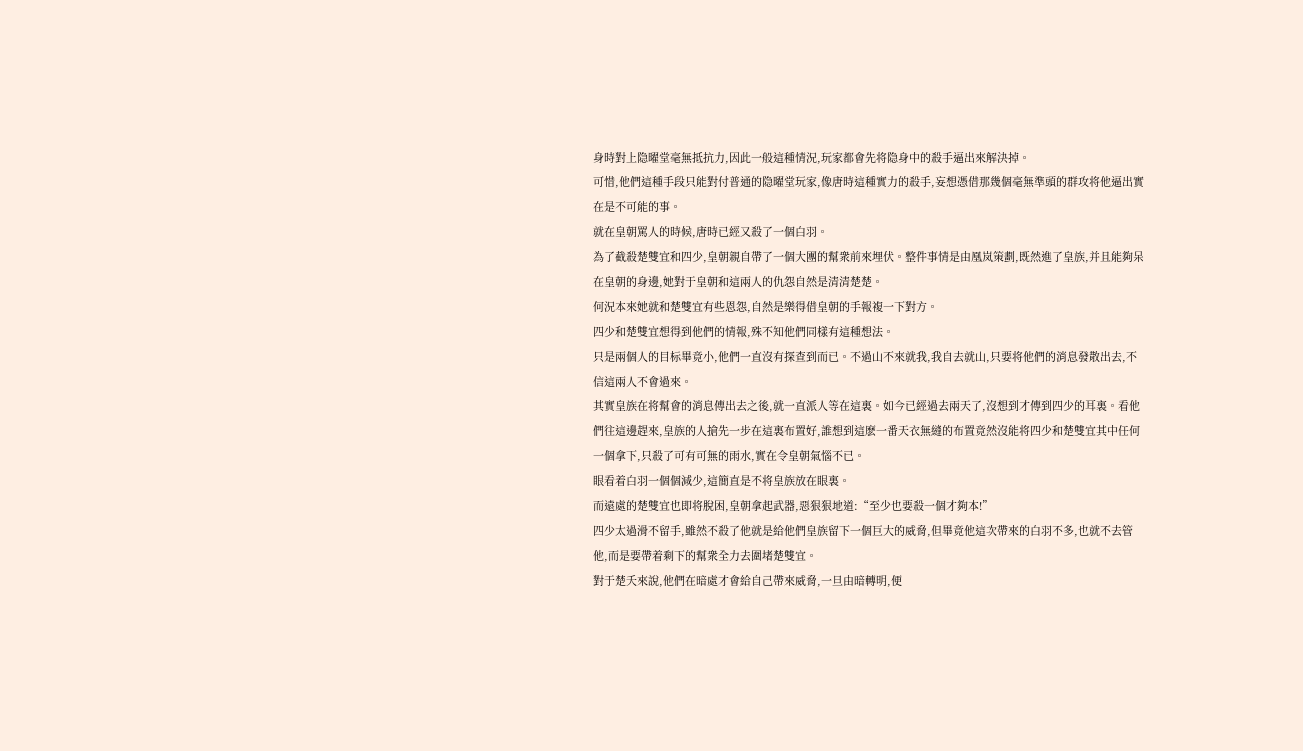身時對上隐曜堂毫無抵抗力,因此一般這種情況,玩家都會先将隐身中的殺手逼出來解決掉。
可惜,他們這種手段只能對付普通的隐曜堂玩家,像唐時這種實力的殺手,妄想憑借那幾個毫無準頭的群攻将他逼出實在是不可能的事。
就在皇朝罵人的時候,唐時已經又殺了一個白羽。
為了截殺楚雙宜和四少,皇朝親自帶了一個大團的幫衆前來埋伏。整件事情是由凰岚策劃,既然進了皇族,并且能夠呆在皇朝的身邊,她對于皇朝和這兩人的仇怨自然是清清楚楚。
何況本來她就和楚雙宜有些恩怨,自然是樂得借皇朝的手報複一下對方。
四少和楚雙宜想得到他們的情報,殊不知他們同樣有這種想法。
只是兩個人的目标畢竟小,他們一直沒有探查到而已。不過山不來就我,我自去就山,只要将他們的消息發散出去,不信這兩人不會過來。
其實皇族在将幫會的消息傳出去之後,就一直派人等在這裏。如今已經過去兩天了,沒想到才傳到四少的耳裏。看他們往這邊趕來,皇族的人搶先一步在這裏布置好,誰想到這麽一番天衣無縫的布置竟然沒能将四少和楚雙宜其中任何一個拿下,只殺了可有可無的雨水,實在令皇朝氣惱不已。
眼看着白羽一個個減少,這簡直是不将皇族放在眼裏。
而遠處的楚雙宜也即将脫困,皇朝拿起武器,惡狠狠地道:“至少也要殺一個才夠本!”
四少太過滑不留手,雖然不殺了他就是給他們皇族留下一個巨大的威脅,但畢竟他這次帶來的白羽不多,也就不去管他,而是要帶着剩下的幫衆全力去圍堵楚雙宜。
對于楚夭來說,他們在暗處才會給自己帶來威脅,一旦由暗轉明,便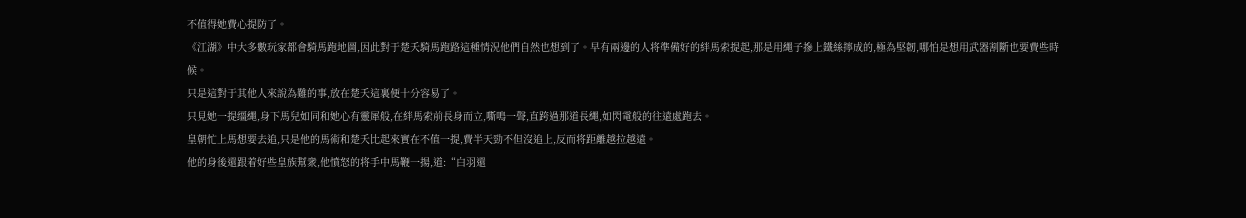不值得她費心提防了。
《江湖》中大多數玩家都會騎馬跑地圖,因此對于楚夭騎馬跑路這種情況他們自然也想到了。早有兩邊的人将準備好的絆馬索提起,那是用繩子摻上鐵絲擰成的,極為堅韌,哪怕是想用武器割斷也要費些時候。
只是這對于其他人來說為難的事,放在楚夭這裏便十分容易了。
只見她一提缰繩,身下馬兒如同和她心有靈犀般,在絆馬索前長身而立,嘶鳴一聲,直跨過那道長繩,如閃電般的往遠處跑去。
皇朝忙上馬想要去追,只是他的馬術和楚夭比起來實在不值一提,費半天勁不但沒追上,反而将距離越拉越遠。
他的身後還跟着好些皇族幫衆,他憤怒的将手中馬鞭一揚,道:“白羽還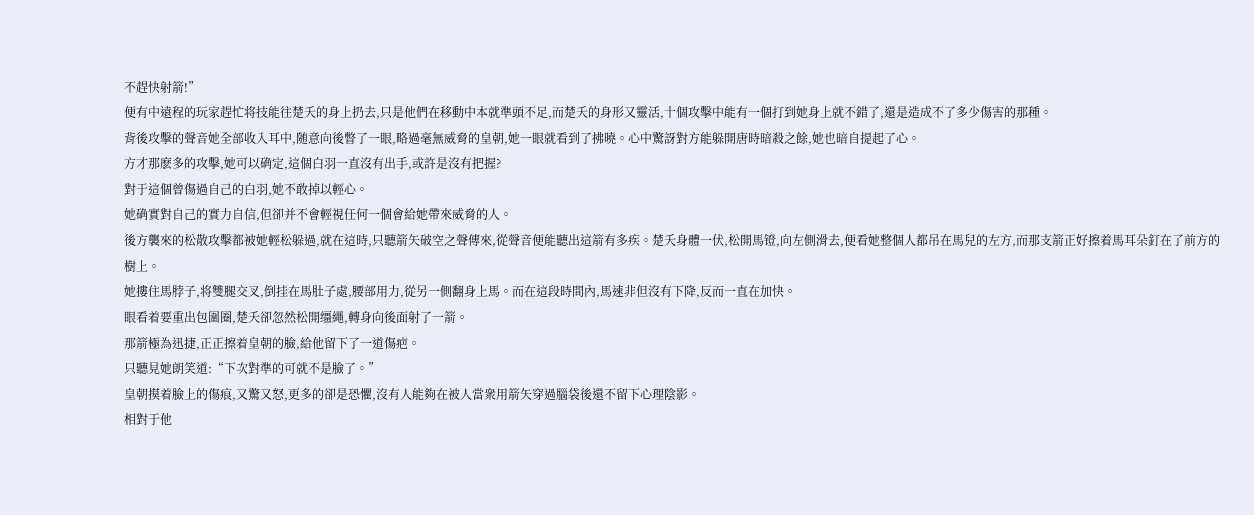不趕快射箭!”
便有中遠程的玩家趕忙将技能往楚夭的身上扔去,只是他們在移動中本就準頭不足,而楚夭的身形又靈活,十個攻擊中能有一個打到她身上就不錯了,還是造成不了多少傷害的那種。
背後攻擊的聲音她全部收入耳中,随意向後瞥了一眼,略過毫無威脅的皇朝,她一眼就看到了拂曉。心中驚訝對方能躲開唐時暗殺之餘,她也暗自提起了心。
方才那麽多的攻擊,她可以确定,這個白羽一直沒有出手,或許是沒有把握?
對于這個曾傷過自己的白羽,她不敢掉以輕心。
她确實對自己的實力自信,但卻并不會輕視任何一個會給她帶來威脅的人。
後方襲來的松散攻擊都被她輕松躲過,就在這時,只聽箭矢破空之聲傳來,從聲音便能聽出這箭有多疾。楚夭身體一伏,松開馬镫,向左側滑去,便看她整個人都吊在馬兒的左方,而那支箭正好擦着馬耳朵釘在了前方的樹上。
她摟住馬脖子,将雙腿交叉,倒挂在馬肚子處,腰部用力,從另一側翻身上馬。而在這段時間內,馬速非但沒有下降,反而一直在加快。
眼看着要重出包圍圈,楚夭卻忽然松開缰繩,轉身向後面射了一箭。
那箭極為迅捷,正正擦着皇朝的臉,給他留下了一道傷疤。
只聽見她朗笑道:“下次對準的可就不是臉了。”
皇朝摸着臉上的傷痕,又驚又怒,更多的卻是恐懼,沒有人能夠在被人當衆用箭矢穿過腦袋後還不留下心理陰影。
相對于他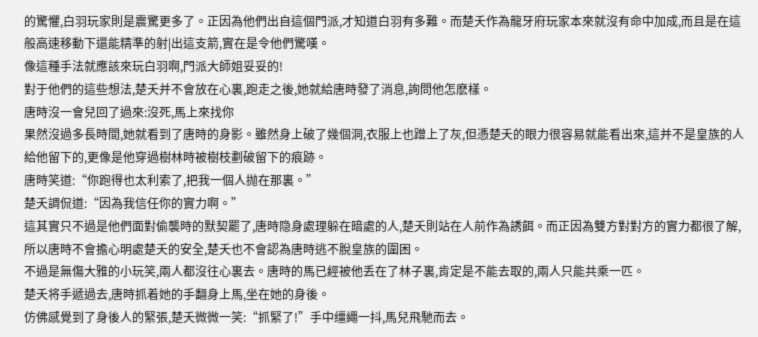的驚懼,白羽玩家則是震驚更多了。正因為他們出自這個門派,才知道白羽有多難。而楚夭作為龍牙府玩家本來就沒有命中加成,而且是在這般高速移動下還能精準的射|出這支箭,實在是令他們驚嘆。
像這種手法就應該來玩白羽啊,門派大師姐妥妥的!
對于他們的這些想法,楚夭并不會放在心裏,跑走之後,她就給唐時發了消息,詢問他怎麽樣。
唐時沒一會兒回了過來:沒死,馬上來找你
果然沒過多長時間,她就看到了唐時的身影。雖然身上破了幾個洞,衣服上也蹭上了灰,但憑楚夭的眼力很容易就能看出來,這并不是皇族的人給他留下的,更像是他穿過樹林時被樹枝劃破留下的痕跡。
唐時笑道:“你跑得也太利索了,把我一個人抛在那裏。”
楚夭調侃道:“因為我信任你的實力啊。”
這其實只不過是他們面對偷襲時的默契罷了,唐時隐身處理躲在暗處的人,楚夭則站在人前作為誘餌。而正因為雙方對對方的實力都很了解,所以唐時不會擔心明處楚夭的安全,楚夭也不會認為唐時逃不脫皇族的圍困。
不過是無傷大雅的小玩笑,兩人都沒往心裏去。唐時的馬已經被他丢在了林子裏,肯定是不能去取的,兩人只能共乘一匹。
楚夭将手遞過去,唐時抓着她的手翻身上馬,坐在她的身後。
仿佛感覺到了身後人的緊張,楚夭微微一笑:“抓緊了!”手中缰繩一抖,馬兒飛馳而去。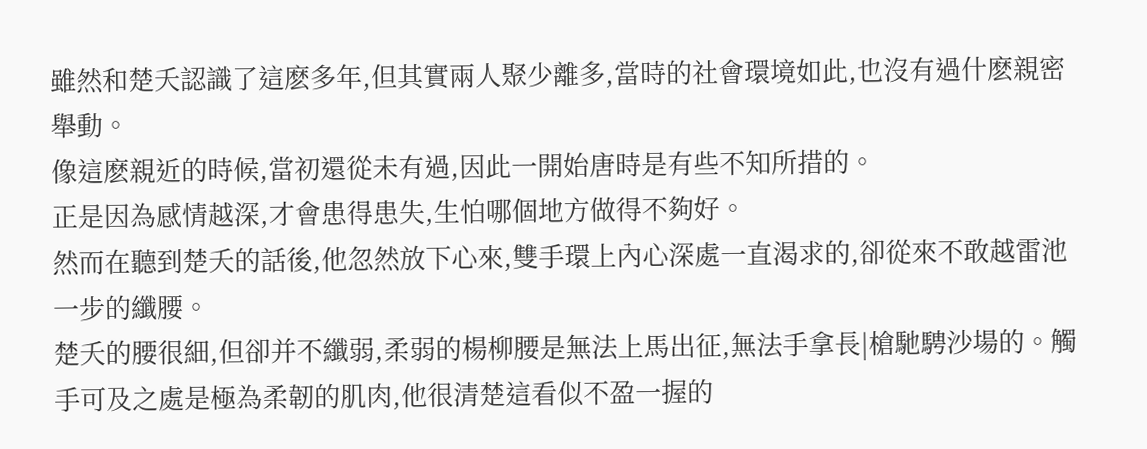雖然和楚夭認識了這麽多年,但其實兩人聚少離多,當時的社會環境如此,也沒有過什麽親密舉動。
像這麽親近的時候,當初還從未有過,因此一開始唐時是有些不知所措的。
正是因為感情越深,才會患得患失,生怕哪個地方做得不夠好。
然而在聽到楚夭的話後,他忽然放下心來,雙手環上內心深處一直渴求的,卻從來不敢越雷池一步的纖腰。
楚夭的腰很細,但卻并不纖弱,柔弱的楊柳腰是無法上馬出征,無法手拿長|槍馳騁沙場的。觸手可及之處是極為柔韌的肌肉,他很清楚這看似不盈一握的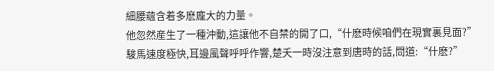細腰蘊含着多麽龐大的力量。
他忽然産生了一種沖動,這讓他不自禁的開了口,“什麽時候咱們在現實裏見面?”
駿馬速度極快,耳邊風聲呼呼作響,楚夭一時沒注意到唐時的話,問道:“什麽?”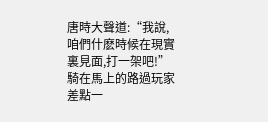唐時大聲道:“我說,咱們什麽時候在現實裏見面,打一架吧!”
騎在馬上的路過玩家差點一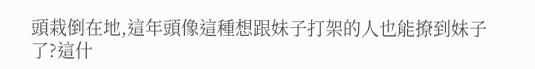頭栽倒在地,這年頭像這種想跟妹子打架的人也能撩到妹子了?這什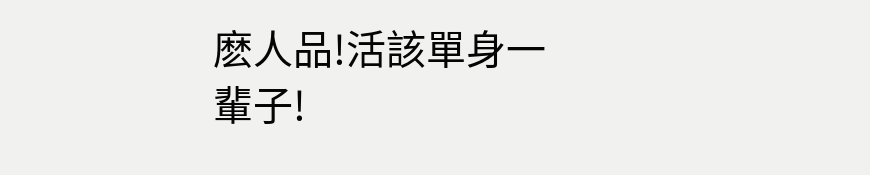麽人品!活該單身一輩子!